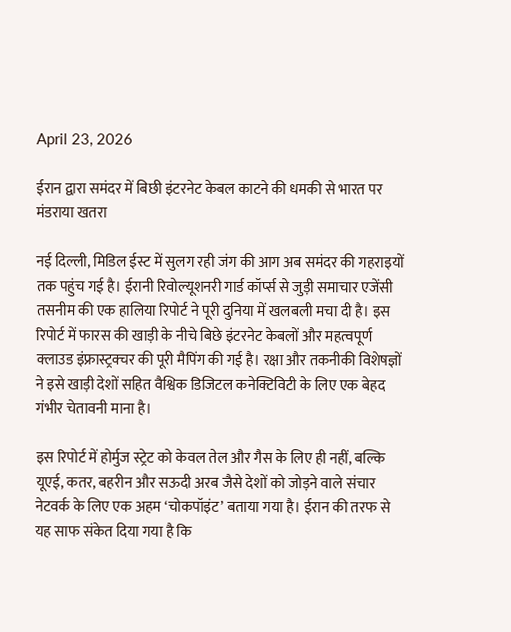April 23, 2026

ईरान द्वारा समंदर में बिछी इंटरनेट केबल काटने की धमकी से भारत पर मंडराया खतरा

नई दिल्ली, मिडिल ईस्ट में सुलग रही जंग की आग अब समंदर की गहराइयों तक पहुंच गई है। ईरानी रिवोल्यूशनरी गार्ड कॉर्प्स से जुड़ी समाचार एजेंसी तसनीम की एक हालिया रिपोर्ट ने पूरी दुनिया में खलबली मचा दी है। इस रिपोर्ट में फारस की खाड़ी के नीचे बिछे इंटरनेट केबलों और महत्वपूर्ण क्लाउड इंफ्रास्ट्रक्चर की पूरी मैपिंग की गई है। रक्षा और तकनीकी विशेषज्ञों ने इसे खाड़ी देशों सहित वैश्विक डिजिटल कनेक्टिविटी के लिए एक बेहद गंभीर चेतावनी माना है।

इस रिपोर्ट में होर्मुज स्ट्रेट को केवल तेल और गैस के लिए ही नहीं, बल्कि यूएई, कतर, बहरीन और सऊदी अरब जैसे देशों को जोड़ने वाले संचार नेटवर्क के लिए एक अहम ‘चोकपॉइंट’ बताया गया है। ईरान की तरफ से यह साफ संकेत दिया गया है कि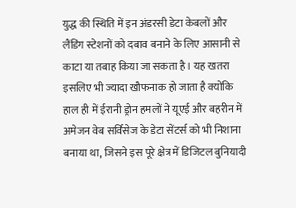युद्ध की स्थिति में इन अंडरसी डेटा केबलों और लैंडिंग स्टेशनों को दबाव बनाने के लिए आसानी से काटा या तबाह किया जा सकता है। यह खतरा इसलिए भी ज्यादा खौफनाक हो जाता है क्योंकि हाल ही में ईरानी ड्रोन हमलों ने यूएई और बहरीन में अमेजन वेब सर्विसेज के डेटा सेंटर्स को भी निशाना बनाया था, जिसने इस पूरे क्षेत्र में डिजिटल बुनियादी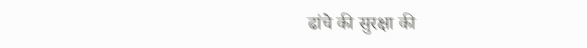ढांचे की सुरक्षा की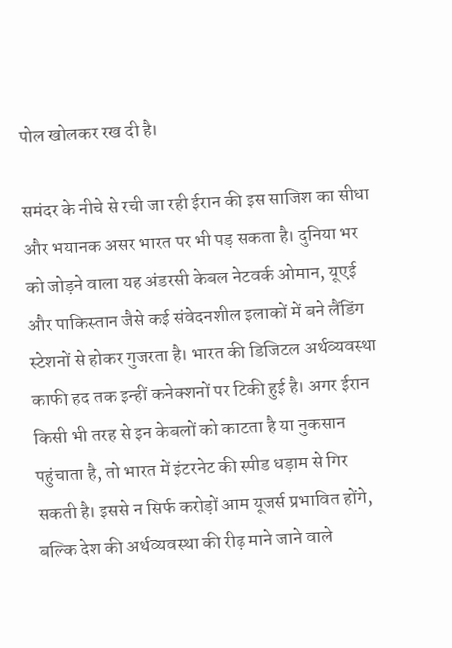पोल खोलकर रख दी है।

समंदर के नीचे से रची जा रही ईरान की इस साजिश का सीधा और भयानक असर भारत पर भी पड़ सकता है। दुनिया भर को जोड़ने वाला यह अंडरसी केबल नेटवर्क ओमान, यूएई और पाकिस्तान जैसे कई संवेदनशील इलाकों में बने लैंडिंग स्टेशनों से होकर गुजरता है। भारत की डिजिटल अर्थव्यवस्था काफी हद तक इन्हीं कनेक्शनों पर टिकी हुई है। अगर ईरान किसी भी तरह से इन केबलों को काटता है या नुकसान पहुंचाता है, तो भारत में इंटरनेट की स्पीड धड़ाम से गिर सकती है। इससे न सिर्फ करोड़ों आम यूजर्स प्रभावित होंगे, बल्कि देश की अर्थव्यवस्था की रीढ़ माने जाने वाले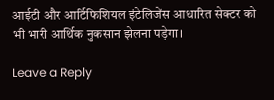आईटी और आर्टिफिशियल इंटेलिजेंस आधारित सेक्टर को भी भारी आर्थिक नुकसान झेलना पड़ेगा।

Leave a Reply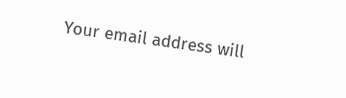Your email address will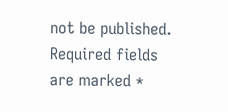not be published. Required fields are marked *